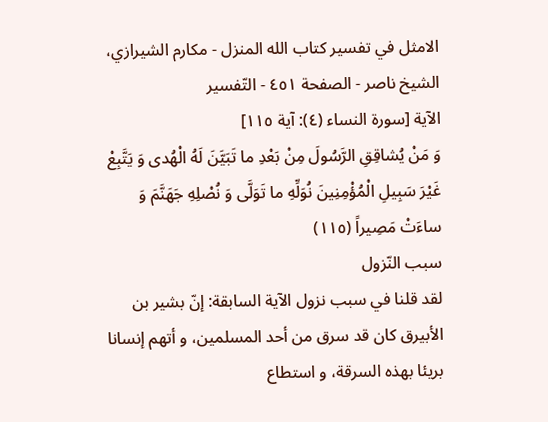الامثل في تفسير كتاب الله المنزل - مكارم الشيرازي، الشيخ ناصر - الصفحة ٤٥١ - التّفسير
الآية [سورة النساء (٤): آية ١١٥]
وَ مَنْ يُشاقِقِ الرَّسُولَ مِنْ بَعْدِ ما تَبَيَّنَ لَهُ الْهُدى وَ يَتَّبِعْ غَيْرَ سَبِيلِ الْمُؤْمِنِينَ نُوَلِّهِ ما تَوَلَّى وَ نُصْلِهِ جَهَنَّمَ وَ ساءَتْ مَصِيراً (١١٥)
سبب النّزول
لقد قلنا في سبب نزول الآية السابقة: إنّ بشير بن الأبيرق كان قد سرق من أحد المسلمين، و أتهم إنسانا بريئا بهذه السرقة، و استطاع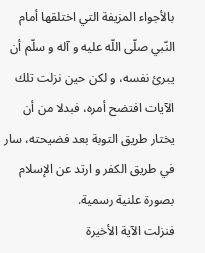بالأجواء المزيفة التي اختلقها أمام النّبي صلّى اللّه عليه و آله و سلّم أن يبرئ نفسه، و لكن حين نزلت تلك الآيات افتضح أمره، فبدلا من أن يختار طريق التوبة بعد فضيحته، سار في طريق الكفر و ارتد عن الإسلام بصورة علنية رسمية.
فنزلت الآية الأخيرة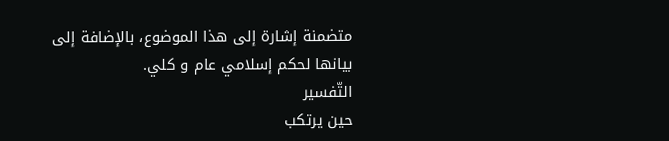متضمنة إشارة إلى هذا الموضوع، بالإضافة إلى بيانها لحكم إسلامي عام و كلي.
التّفسير
حين يرتكب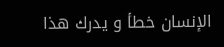الإنسان خطأ و يدرك هذا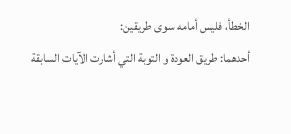الخطأ، فليس أمامه سوى طريقين:
أحدهما: طريق العودة و التوبة التي أشارت الآيات السابقة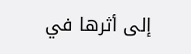إلى أثرها في